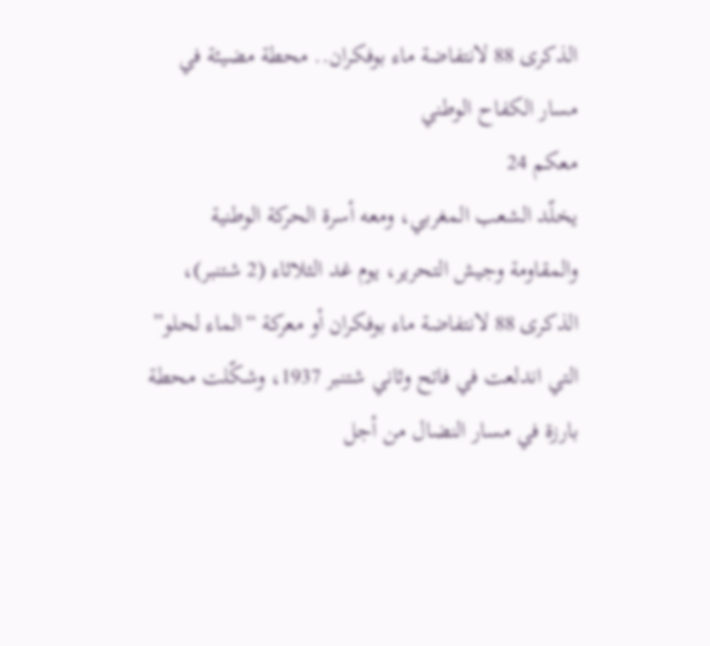الذكرى 88 لانتفاضة ماء بوفكران.. محطة مضيئة في مسار الكفاح الوطني
معكم 24
يخلّد الشعب المغربي، ومعه أسرة الحركة الوطنية والمقاومة وجيش التحرير، يوم غد الثلاثاء (2 شتنبر)، الذكرى 88 لانتفاضة ماء بوفكران أو معركة “الماء لحلو” التي اندلعت في فاتح وثاني شتنبر 1937، وشكّلت محطة بارزة في مسار النضال من أجل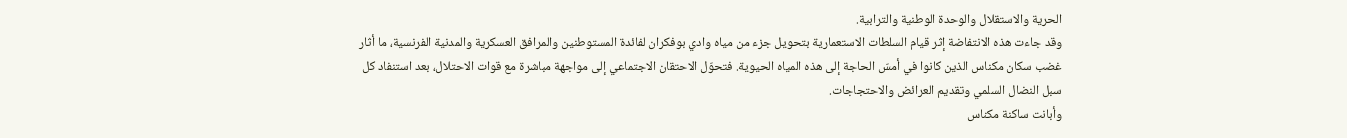الحرية والاستقلال والوحدة الوطنية والترابية.
وقد جاءت هذه الانتفاضة إثر قيام السلطات الاستعمارية بتحويل جزء من مياه وادي بوفكران لفائدة المستوطنين والمرافق العسكرية والمدنية الفرنسية، ما أثار غضب سكان مكناس الذين كانوا في أمسّ الحاجة إلى هذه المياه الحيوية. فتحوّل الاحتقان الاجتماعي إلى مواجهة مباشرة مع قوات الاحتلال، بعد استنفاد كل سبل النضال السلمي وتقديم العرائض والاحتجاجات.
وأبانت ساكنة مكناس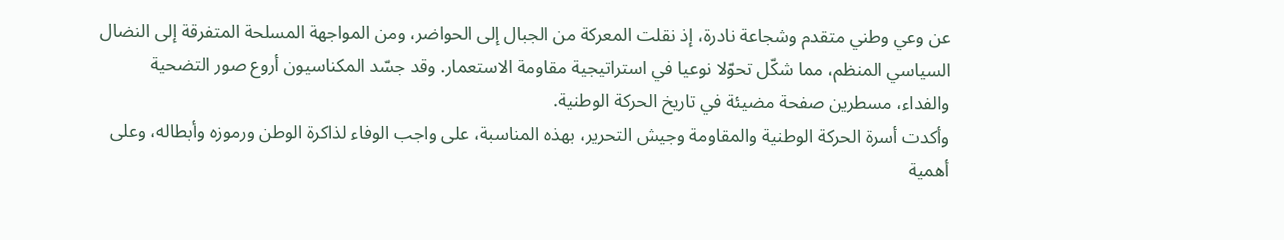عن وعي وطني متقدم وشجاعة نادرة، إذ نقلت المعركة من الجبال إلى الحواضر، ومن المواجهة المسلحة المتفرقة إلى النضال السياسي المنظم، مما شكّل تحوّلا نوعيا في استراتيجية مقاومة الاستعمار. وقد جسّد المكناسيون أروع صور التضحية والفداء، مسطرين صفحة مضيئة في تاريخ الحركة الوطنية.
وأكدت أسرة الحركة الوطنية والمقاومة وجيش التحرير، بهذه المناسبة، على واجب الوفاء لذاكرة الوطن ورموزه وأبطاله، وعلى أهمية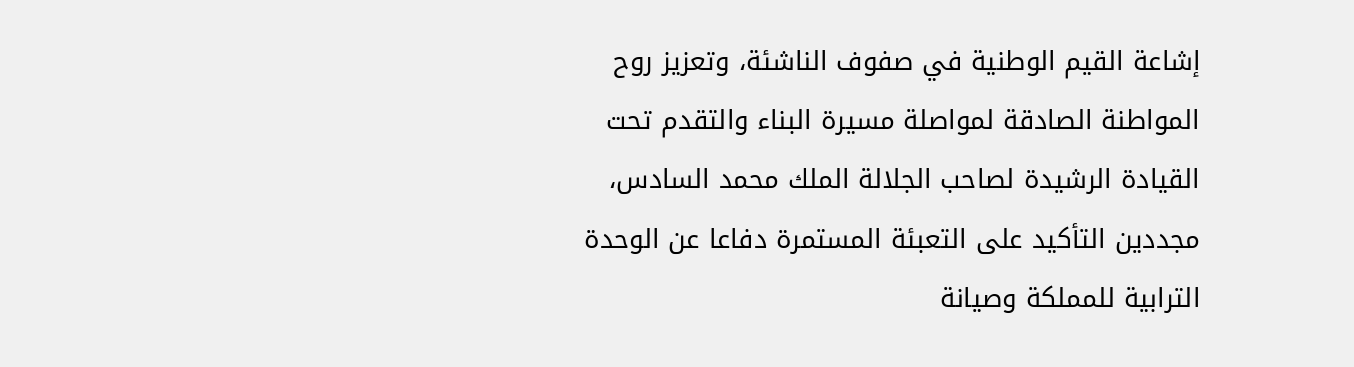إشاعة القيم الوطنية في صفوف الناشئة، وتعزيز روح المواطنة الصادقة لمواصلة مسيرة البناء والتقدم تحت القيادة الرشيدة لصاحب الجلالة الملك محمد السادس، مجددين التأكيد على التعبئة المستمرة دفاعا عن الوحدة الترابية للمملكة وصيانة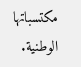مكتسباتها الوطنية.